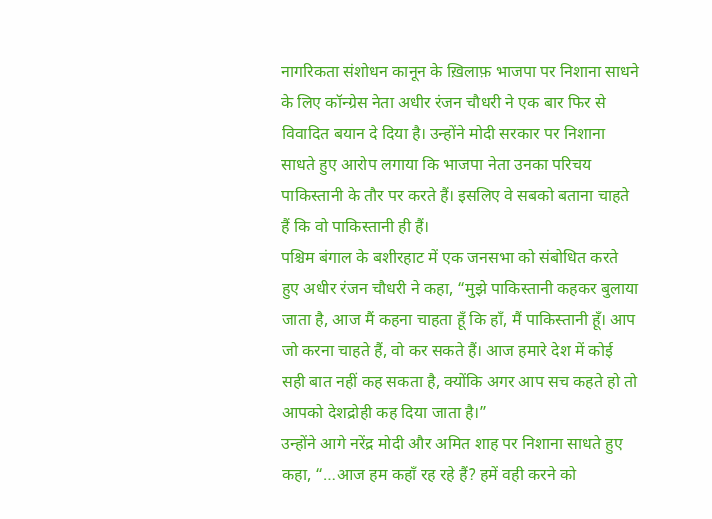नागरिकता संशोधन कानून के ख़िलाफ़ भाजपा पर निशाना साधने के लिए कॉन्ग्रेस नेता अधीर रंजन चौधरी ने एक बार फिर से विवादित बयान दे दिया है। उन्होंने मोदी सरकार पर निशाना साधते हुए आरोप लगाया कि भाजपा नेता उनका परिचय पाकिस्तानी के तौर पर करते हैं। इसलिए वे सबको बताना चाहते हैं कि वो पाकिस्तानी ही हैं।
पश्चिम बंगाल के बशीरहाट में एक जनसभा को संबोधित करते हुए अधीर रंजन चौधरी ने कहा, “मुझे पाकिस्तानी कहकर बुलाया जाता है, आज मैं कहना चाहता हूँ कि हाँ, मैं पाकिस्तानी हूँ। आप जो करना चाहते हैं, वो कर सकते हैं। आज हमारे देश में कोई सही बात नहीं कह सकता है, क्योंकि अगर आप सच कहते हो तो आपको देशद्रोही कह दिया जाता है।”
उन्होंने आगे नरेंद्र मोदी और अमित शाह पर निशाना साधते हुए कहा, “…आज हम कहाँ रह रहे हैं? हमें वही करने को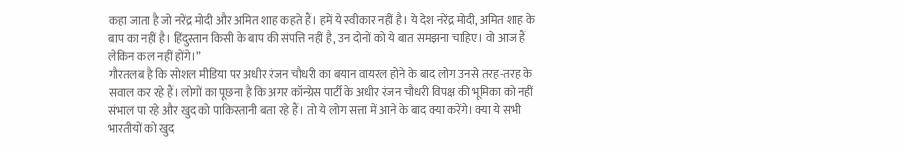कहा जाता है जो नरेंद्र मोदी और अमित शाह कहते हैं। हमें ये स्वीकार नहीं है। ये देश नरेंद्र मोदी, अमित शाह के बाप का नहीं है। हिंदुस्तान किसी के बाप की संपत्ति नहीं है, उन दोनों को ये बात समझना चाहिए। वो आज हैं लेकिन कल नहीं होंगे।”
गौरतलब है कि सोशल मीडिया पर अधीर रंजन चौधरी का बयान वायरल होने के बाद लोग उनसे तरह-तरह के सवाल कर रहे हैं। लोगों का पूछना है कि अगर कॉन्ग्रेस पार्टी के अधीर रंजन चौधरी विपक्ष की भूमिका को नहीं संभाल पा रहे और खुद को पाकिस्तानी बता रहे हैं। तो ये लोग सत्ता में आने के बाद क्या करेंगे। क्या ये सभी भारतीयों को खुद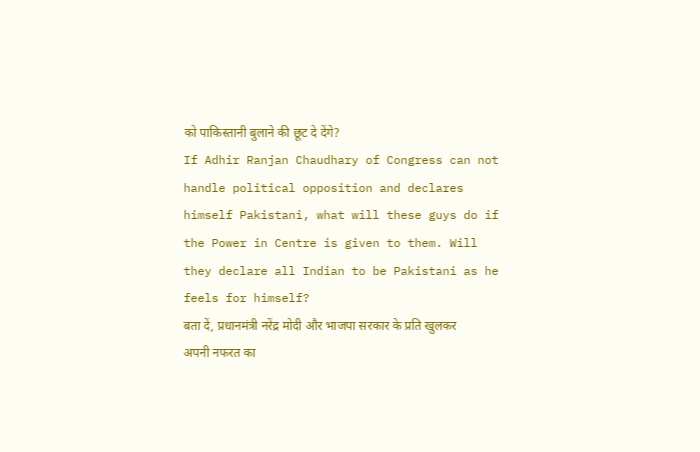को पाकिस्तानी बुलाने की छूट दे देंगे?
If Adhir Ranjan Chaudhary of Congress can not handle political opposition and declares himself Pakistani, what will these guys do if the Power in Centre is given to them. Will they declare all Indian to be Pakistani as he feels for himself?
बता दें, प्रधानमंत्री नरेंद्र मोदी और भाजपा सरकार के प्रति खुलकर अपनी नफरत का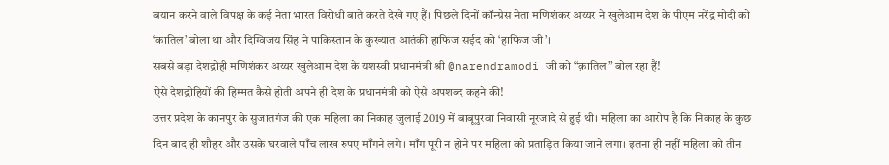बयान करने वाले विपक्ष के कई नेता भारत विरोधी बाते करते देखे गए हैं। पिछले दिनों कॉन्ग्रेस नेता मणिशंकर अय्यर ने खुलेआम देश के पीएम नरेंद्र मोदी को ‘कातिल’ बोला था और दिग्विजय सिंह ने पाकिस्तान के कुख्यात आतंकी हाफिज सईद को ‘हाफिज जी’।
सबसे बड़ा देशद्रोही मणिशंकर अय्यर खुलेआम देश के यशस्वी प्रधानमंत्री श्री @narendramodi जी को “क़ातिल” बोल रहा हैं!
ऐसे देशद्रोहियों की हिम्मत कैसे होती अपने ही देश के प्रधानमंत्री को ऐसे अपशब्द कहने की!
उत्तर प्रदेश के कानपुर के सुजातगंज की एक महिला का निकाह जुलाई 2019 में बाबूपुरवा निवासी नूरजादे से हुई थी। महिला का आरोप है कि निकाह के कुछ दिन बाद ही शौहर और उसके घरवाले पाँच लाख रुपए माँगने लगे। माँग पूरी न होने पर महिला को प्रताड़ित किया जाने लगा। इतना ही नहीं महिला को तीन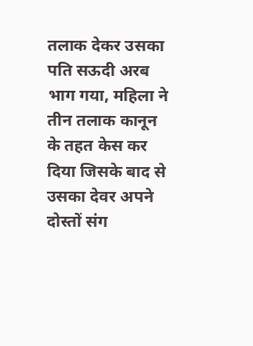तलाक देकर उसका पति सऊदी अरब भाग गया, महिला ने तीन तलाक कानून के तहत केस कर दिया जिसके बाद से उसका देवर अपने दोस्तों संग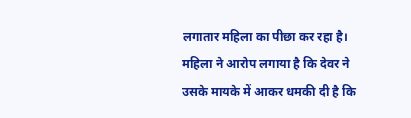लगातार महिला का पीछा कर रहा है। महिला ने आरोप लगाया है कि देवर ने उसके मायके में आकर धमकी दी है कि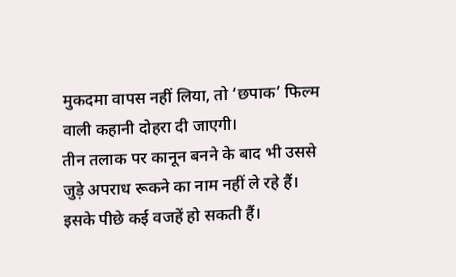मुकदमा वापस नहीं लिया, तो ‘छपाक’ फिल्म वाली कहानी दोहरा दी जाएगी।
तीन तलाक पर कानून बनने के बाद भी उससे जुड़े अपराध रूकने का नाम नहीं ले रहे हैं। इसके पीछे कई वजहें हो सकती हैं।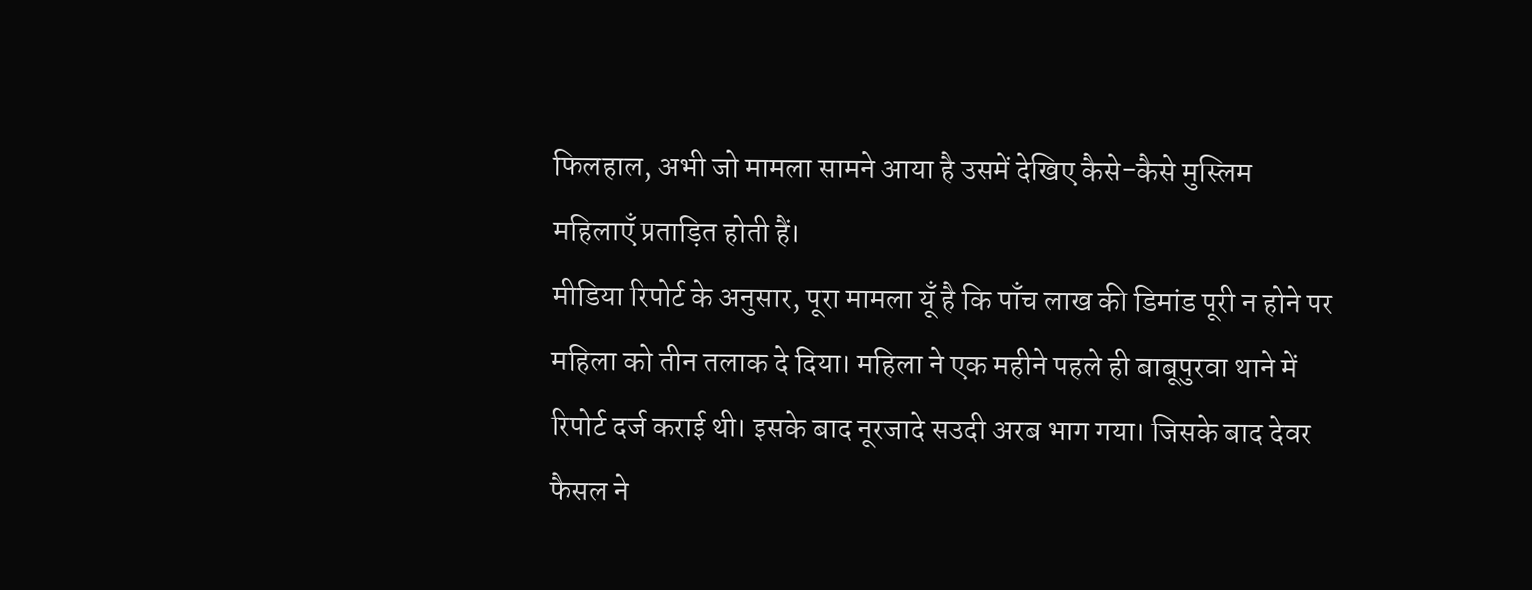फिलहाल, अभी जो मामला सामने आया है उसमें देखिए कैसे-कैसे मुस्लिम महिलाएँ प्रताड़ित होती हैं।
मीडिया रिपोर्ट के अनुसार, पूरा मामला यूँ है कि पाँच लाख की डिमांड पूरी न होने पर महिला को तीन तलाक दे दिया। महिला ने एक महीने पहले ही बाबूपुरवा थाने में रिपोर्ट दर्ज कराई थी। इसके बाद नूरजादे सउदी अरब भाग गया। जिसके बाद देवर फैसल ने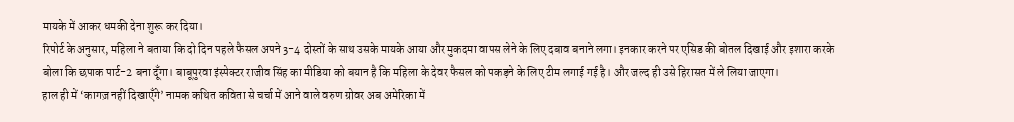मायके में आकर धमकी देना शुरू कर दिया।
रिपोर्ट के अनुसार, महिला ने बताया कि दो दिन पहले फैसल अपने 3-4 दोस्तों के साथ उसके मायके आया और मुकदमा वापस लेने के लिए दबाव बनाने लगा। इनकार करने पर एसिड की बोतल दिखाई और इशारा करके बोला कि छपाक पार्ट-2 बना दूँगा। बाबूपुरवा इंस्पेक्टर राजीव सिंह का मीडिया को बयान है कि महिला के देवर फैसल को पकड़ने के लिए टीम लगाई गई है। और जल्द ही उसे हिरासत में ले लिया जाएगा।
हाल ही में ‘कागज़ नहीं दिखाएँगे’ नामक कथित कविता से चर्चा में आने वाले वरुण ग्रोवर अब अमेरिका में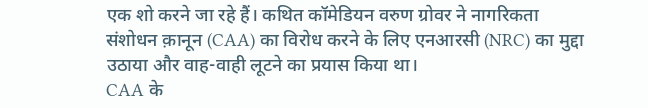एक शो करने जा रहे हैं। कथित कॉमेडियन वरुण ग्रोवर ने नागरिकता संशोधन क़ानून (CAA) का विरोध करने के लिए एनआरसी (NRC) का मुद्दा उठाया और वाह-वाही लूटने का प्रयास किया था।
CAA के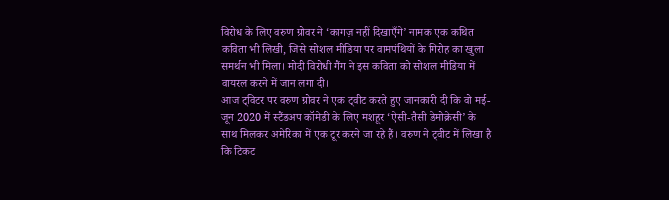विरोध के लिए वरुण ग्रोवर ने ‘कागज़ नहीं दिखाएँगे’ नामक एक कथित कविता भी लिखी, जिसे सोशल मीडिया पर वामपंथियों के गिरोह का खुला समर्थन भी मिला। मोदी विरोधी गैंग ने इस कविता को सोशल मीडिया में वायरल करने में जान लगा दी।
आज ट्विटर पर वरुण ग्रोवर ने एक ट्वीट करते हुए जानकारी दी कि वो मई-जून 2020 में स्टैंडअप कॉमेडी के लिए मशहूर ‘ऐसी-तैसी डेमोक्रेसी’ के साथ मिलकर अमेरिका में एक टूर करने जा रहे हैं। वरुण ने ट्वीट में लिखा है कि टिकट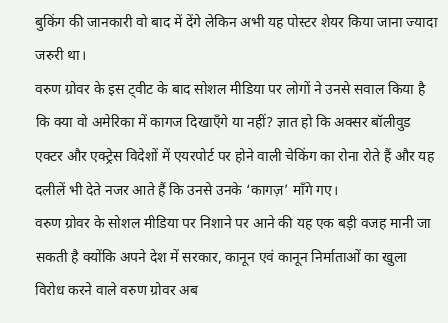बुकिंग की जानकारी वो बाद में देंगे लेकिन अभी यह पोस्टर शेयर किया जाना ज्यादा जरुरी था।
वरुण ग्रोवर के इस ट्वीट के बाद सोशल मीडिया पर लोगों ने उनसे सवाल किया है कि क्या वो अमेरिका में कागज दिखाएँगे या नहीं? ज्ञात हो कि अक्सर बॉलीवुड एक्टर और एक्ट्रेस विदेशों में एयरपोर्ट पर होने वाली चेकिंग का रोना रोते हैं और यह दलीलें भी देते नजर आते हैं कि उनसे उनके ‘कागज़’ माँगे गए।
वरुण ग्रोवर के सोशल मीडिया पर निशाने पर आने की यह एक बड़ी वजह मानी जा सकती है क्योंकि अपने देश में सरकार, कानून एवं कानून निर्माताओं का खुला विरोध करने वाले वरुण ग्रोवर अब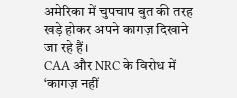अमेरिका में चुपचाप बुत की तरह खड़े होकर अपने कागज़ दिखाने जा रहे हैं।
CAA और NRC के विरोध में ‘कागज़ नहीं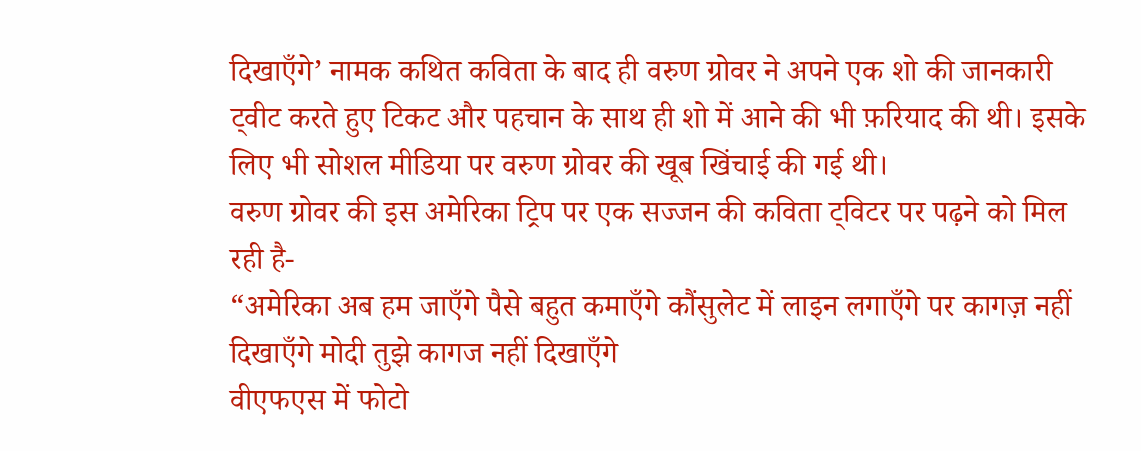दिखाएँगे’ नामक कथित कविता के बाद ही वरुण ग्रोवर ने अपने एक शो की जानकारी ट्वीट करते हुए टिकट और पहचान के साथ ही शो में आने की भी फ़रियाद की थी। इसके लिए भी सोशल मीडिया पर वरुण ग्रोवर की खूब खिंचाई की गई थी।
वरुण ग्रोवर की इस अमेरिका ट्रिप पर एक सज्जन की कविता ट्विटर पर पढ़ने को मिल रही है-
“अमेरिका अब हम जाएँगे पैसे बहुत कमाएँगे कौंसुलेट में लाइन लगाएँगे पर कागज़ नहीं दिखाएँगे मोदी तुझे कागज नहीं दिखाएँगे
वीएफएस में फोटो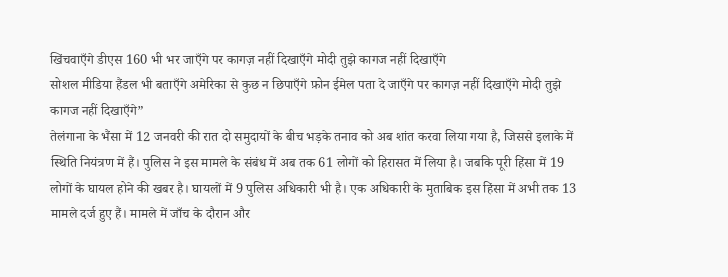खिंचवाएँगे डीएस 160 भी भर जाएँगे पर कागज़ नहीं दिखाएँगे मोदी तुझे कागज नहीं दिखाएँगे
सोशल मीडिया हैंडल भी बताएँगे अमेरिका से कुछ न छिपाएँगे फ़ोन ईमेल पता दे जाएँगे पर कागज़ नहीं दिखाएँगे मोदी तुझे कागज नहीं दिखाएँगे”
तेलंगाना के भैंसा में 12 जनवरी की रात दो समुदायों के बीच भड़के तनाव को अब शांत करवा लिया गया है, जिससे इलाके में स्थिति नियंत्रण में हैं। पुलिस ने इस मामले के संबंध में अब तक 61 लोगों को हिरासत में लिया है। जबकि पूरी हिंसा में 19 लोगों के घायल होने की खबर है। घायलों में 9 पुलिस अधिकारी भी है। एक अधिकारी के मुताबिक इस हिंसा में अभी तक 13 मामले दर्ज हुए हैं। मामले में जाँच के दौरान और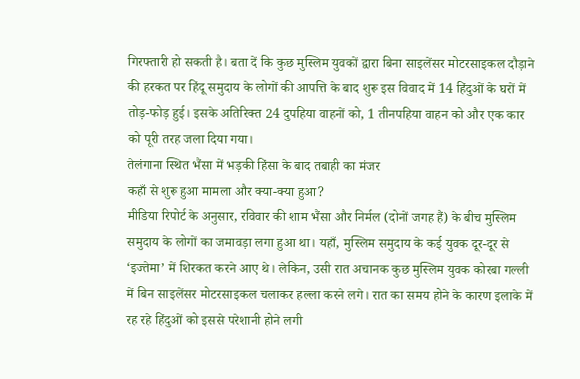गिरफ्तारी हो सकती है। बता दें कि कुछ मुस्लिम युवकों द्वारा बिना साइलेंसर मोटरसाइकल दौड़ाने की हरकत पर हिंदू समुदाय के लोगों की आपत्ति के बाद शुरू इस विवाद में 14 हिंदुओं के घरों में तोड़-फोड़ हुई। इसके अतिरिक्त 24 दुपहिया वाहनों को, 1 तीनपहिया वाहन को और एक कार को पूरी तरह जला दिया गया।
तेलंगाना स्थित भैंसा में भड़की हिंसा के बाद तबाही का मंजर
कहाँ से शुरू हुआ मामला और क्या-क्या हुआ?
मीडिया रिपोर्ट के अनुसार, रविवार की शाम भैंसा और निर्मल (दोनों जगह हैं) के बीच मुस्लिम समुदाय के लोगों का जमावड़ा लगा हुआ था। यहाँ, मुस्लिम समुदाय के कई युवक दूर-दूर से ‘इज्तेमा’ में शिरकत करने आए थे। लेकिन, उसी रात अचानक कुछ मुस्लिम युवक कोरबा गल्ली में बिन साइलेंसर मोटरसाइकल चलाकर हल्ला करने लगे। रात का समय होने के कारण इलाके में रह रहे हिंदुओं को इससे परेशानी होने लगी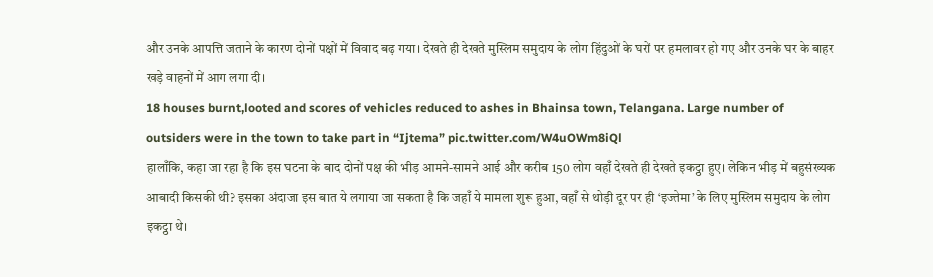और उनके आपत्ति जताने के कारण दोनों पक्षों में विवाद बढ़ गया। देखते ही देखते मुस्लिम समुदाय के लोग हिंदुओं के घरों पर हमलावर हो गए और उनके घर के बाहर खड़े वाहनों में आग लगा दी।
18 houses burnt,looted and scores of vehicles reduced to ashes in Bhainsa town, Telangana. Large number of outsiders were in the town to take part in “Ijtema” pic.twitter.com/W4uOWm8iQl
हालाँकि, कहा जा रहा है कि इस घटना के बाद दोनों पक्ष की भीड़ आमने-सामने आई और करीब 150 लोग वहाँ देखते ही देखते इकट्ठा हुए। लेकिन भीड़ में बहुसंख्यक आबादी किसकी थी? इसका अंदाजा इस बात ये लगाया जा सकता है कि जहाँ ये मामला शुरू हुआ, वहाँ से थोड़ी दूर पर ही ‘इज्तेमा’ के लिए मुस्लिम समुदाय के लोग इकट्ठा थे।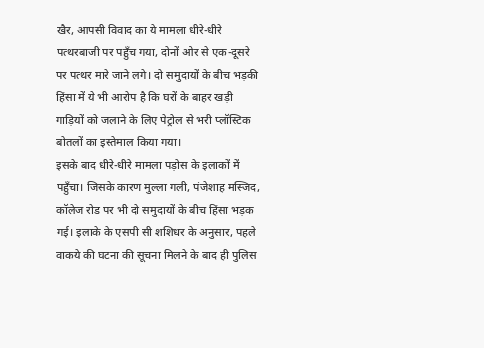खैर, आपसी विवाद का ये मामला धीरे-धीरे पत्थरबाजी पर पहुँच गया, दोनों ओर से एक-दूसरे पर पत्थर मारे जाने लगे। दो समुदायों के बीच भड़की हिंसा में ये भी आरोप है कि घरों के बाहर खड़ी गाड़ियों को जलाने के लिए पेट्रोल से भरी प्लॉस्टिक बोतलों का इस्तेमाल किया गया।
इसके बाद धीरे-धीरे मामला पड़ोस के इलाकों में पहुँचा। जिसके कारण मुल्ला गली, पंजेशाह मस्जिद, कॉलेज रोड पर भी दो समुदायों के बीच हिंसा भड़क गई। इलाके के एसपी सी शशिधर के अनुसार, पहले वाकये की घटना की सूचना मिलने के बाद ही पुलिस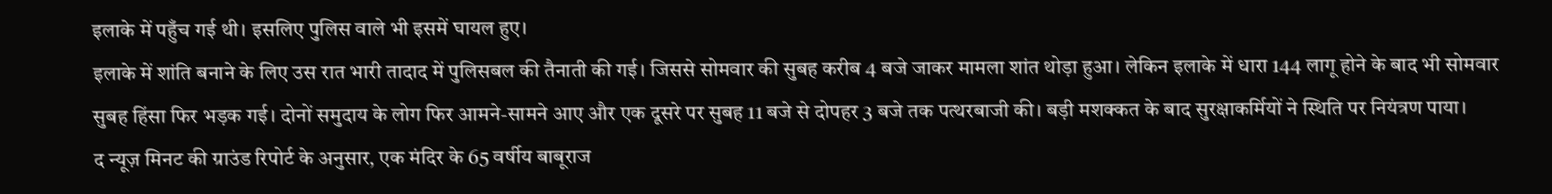इलाके में पहुँच गई थी। इसलिए पुलिस वाले भी इसमें घायल हुए।
इलाके में शांति बनाने के लिए उस रात भारी तादाद में पुलिसबल की तैनाती की गई। जिससे सोमवार की सुबह करीब 4 बजे जाकर मामला शांत थोड़ा हुआ। लेकिन इलाके में धारा 144 लागू होने के बाद भी सोमवार सुबह हिंसा फिर भड़क गई। दोनों समुदाय के लोग फिर आमने-सामने आए और एक दूसरे पर सुबह 11 बजे से दोपहर 3 बजे तक पत्थरबाजी की। बड़ी मशक्कत के बाद सुरक्षाकर्मियों ने स्थिति पर नियंत्रण पाया।
द न्यूज़ मिनट की ग्राउंड रिपोर्ट के अनुसार, एक मंदिर के 65 वर्षीय बाबूराज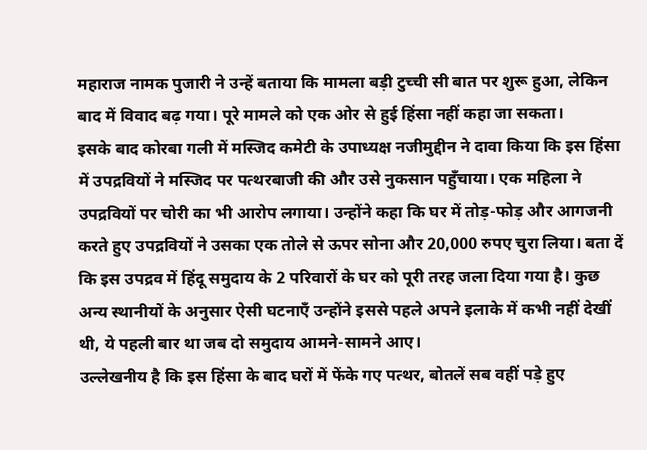महाराज नामक पुजारी ने उन्हें बताया कि मामला बड़ी टुच्ची सी बात पर शुरू हुआ, लेकिन बाद में विवाद बढ़ गया। पूरे मामले को एक ओर से हुई हिंसा नहीं कहा जा सकता।
इसके बाद कोरबा गली में मस्जिद कमेटी के उपाध्यक्ष नजीमुद्दीन ने दावा किया कि इस हिंसा में उपद्रवियों ने मस्जिद पर पत्थरबाजी की और उसे नुकसान पहुँचाया। एक महिला ने उपद्रवियों पर चोरी का भी आरोप लगाया। उन्होंने कहा कि घर में तोड़-फोड़ और आगजनी करते हुए उपद्रवियों ने उसका एक तोले से ऊपर सोना और 20,000 रुपए चुरा लिया। बता दें कि इस उपद्रव में हिंदू समुदाय के 2 परिवारों के घर को पूरी तरह जला दिया गया है। कुछ अन्य स्थानीयों के अनुसार ऐसी घटनाएँ उन्होंने इससे पहले अपने इलाके में कभी नहीं देखीं थी, ये पहली बार था जब दो समुदाय आमने-सामने आए।
उल्लेखनीय है कि इस हिंसा के बाद घरों में फेंके गए पत्थर, बोतलें सब वहीं पड़े हुए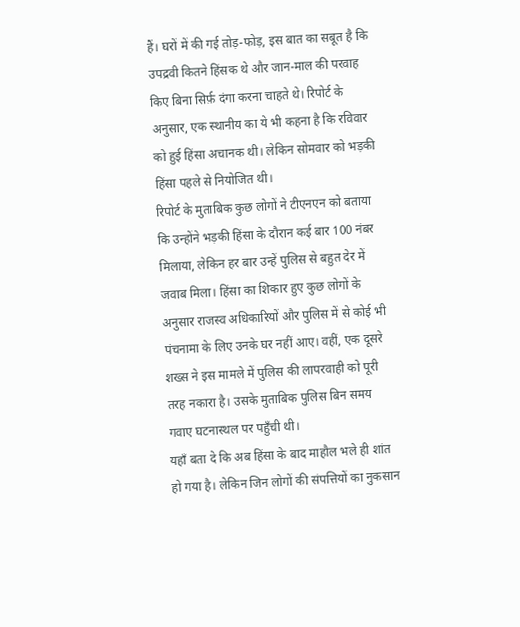हैं। घरों में की गई तोड़-फोड़, इस बात का सबूत है कि उपद्रवी कितने हिंसक थे और जान-माल की परवाह किए बिना सिर्फ़ दंगा करना चाहते थे। रिपोर्ट के अनुसार, एक स्थानीय का ये भी कहना है कि रविवार को हुई हिंसा अचानक थी। लेकिन सोमवार को भड़की हिंसा पहले से नियोजित थी।
रिपोर्ट के मुताबिक कुछ लोगों ने टीएनएन को बताया कि उन्होंने भड़की हिंसा के दौरान कई बार 100 नंबर मिलाया, लेकिन हर बार उन्हें पुलिस से बहुत देर में जवाब मिला। हिंसा का शिकार हुए कुछ लोगों के अनुसार राजस्व अधिकारियों और पुलिस में से कोई भी पंचनामा के लिए उनके घर नहीं आए। वहीं, एक दूसरे शख्स ने इस मामले में पुलिस की लापरवाही को पूरी तरह नकारा है। उसके मुताबिक पुलिस बिन समय गवाए घटनास्थल पर पहुँची थी।
यहाँ बता दे कि अब हिंसा के बाद माहौल भले ही शांत हो गया है। लेकिन जिन लोगों की संपत्तियों का नुकसान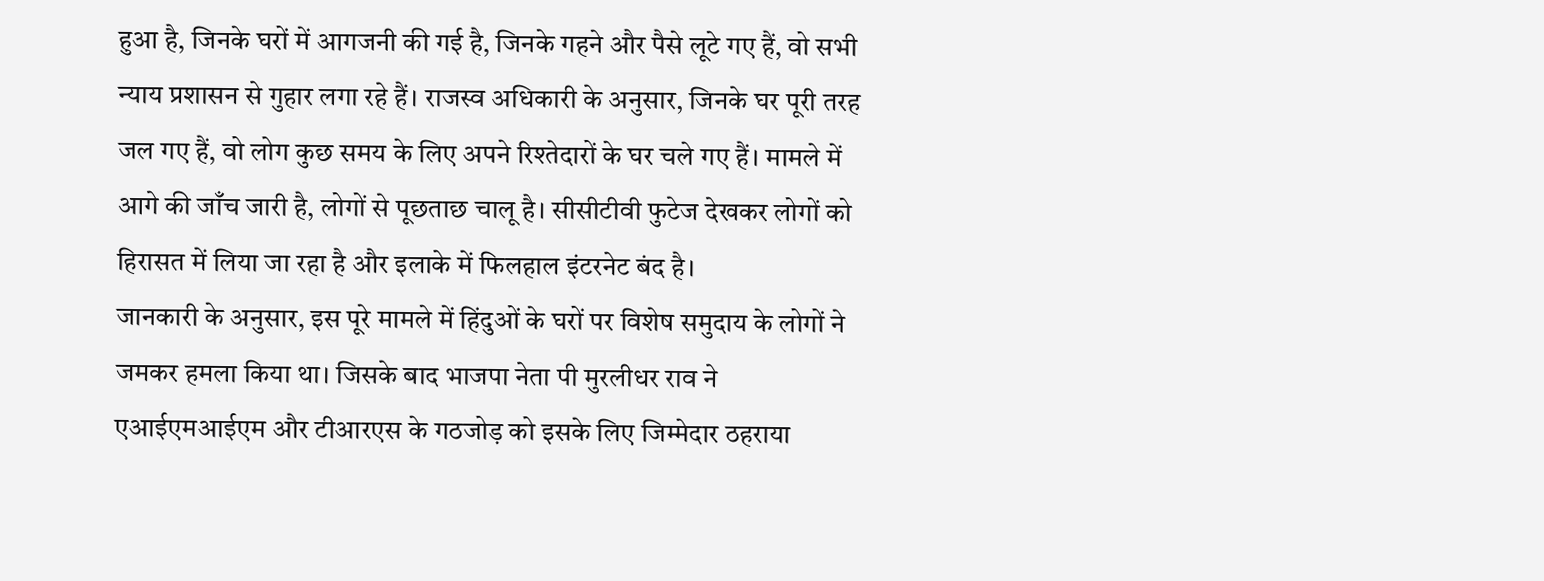हुआ है, जिनके घरों में आगजनी की गई है, जिनके गहने और पैसे लूटे गए हैं, वो सभी न्याय प्रशासन से गुहार लगा रहे हैं। राजस्व अधिकारी के अनुसार, जिनके घर पूरी तरह जल गए हैं, वो लोग कुछ समय के लिए अपने रिश्तेदारों के घर चले गए हैं। मामले में आगे की जाँच जारी है, लोगों से पूछताछ चालू है। सीसीटीवी फुटेज देखकर लोगों को हिरासत में लिया जा रहा है और इलाके में फिलहाल इंटरनेट बंद है।
जानकारी के अनुसार, इस पूरे मामले में हिंदुओं के घरों पर विशेष समुदाय के लोगों ने जमकर हमला किया था। जिसके बाद भाजपा नेता पी मुरलीधर राव ने एआईएमआईएम और टीआरएस के गठजोड़ को इसके लिए जिम्मेदार ठहराया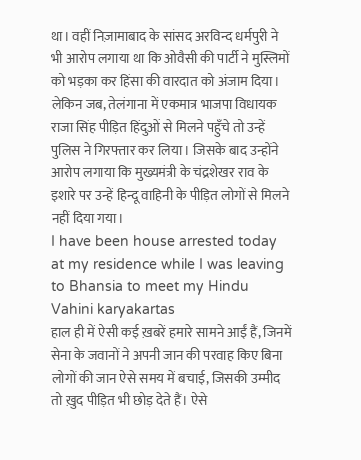था। वहीं निज़ामाबाद के सांसद अरविन्द धर्मपुरी ने भी आरोप लगाया था कि ओवैसी की पार्टी ने मुस्लिमों को भड़का कर हिंसा की वारदात को अंजाम दिया।
लेकिन जब, तेलंगाना में एकमात्र भाजपा विधायक राजा सिंह पीड़ित हिंदुओं से मिलने पहुँचे तो उन्हें पुलिस ने गिरफ्तार कर लिया। जिसके बाद उन्होंने आरोप लगाया कि मुख्यमंत्री के चंद्रशेखर राव के इशारे पर उन्हें हिन्दू वाहिनी के पीड़ित लोगों से मिलने नहीं दिया गया।
I have been house arrested today at my residence while I was leaving to Bhansia to meet my Hindu Vahini karyakartas
हाल ही में ऐसी कई ख़बरें हमारे सामने आईं हैं, जिनमें सेना के जवानों ने अपनी जान की परवाह किए बिना लोगों की जान ऐसे समय में बचाई, जिसकी उम्मीद तो ख़ुद पीड़ित भी छोड़ देते हैं। ऐसे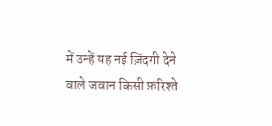में उन्हें यह नई ज़िंदगी देने वाले जवान किसी फ़रिश्ते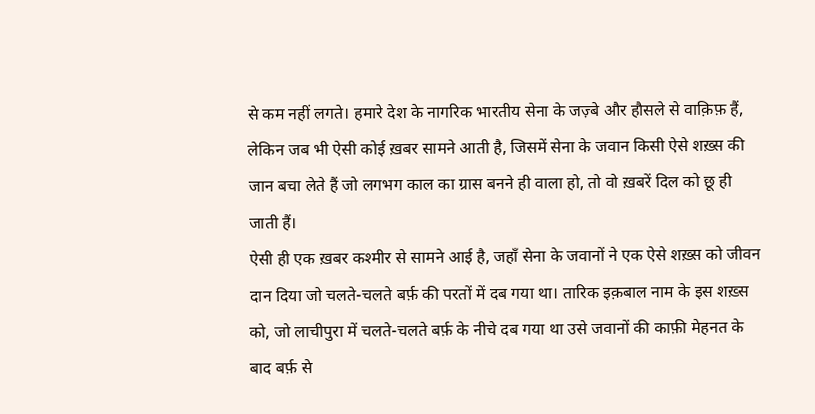से कम नहीं लगते। हमारे देश के नागरिक भारतीय सेना के जज़्बे और हौसले से वाक़िफ़ हैं, लेकिन जब भी ऐसी कोई ख़बर सामने आती है, जिसमें सेना के जवान किसी ऐसे शख़्स की जान बचा लेते हैं जो लगभग काल का ग्रास बनने ही वाला हो, तो वो ख़बरें दिल को छू ही जाती हैं।
ऐसी ही एक ख़बर कश्मीर से सामने आई है, जहाँ सेना के जवानों ने एक ऐसे शख़्स को जीवन दान दिया जो चलते-चलते बर्फ़ की परतों में दब गया था। तारिक इक़बाल नाम के इस शख़्स को, जो लाचीपुरा में चलते-चलते बर्फ़ के नीचे दब गया था उसे जवानों की काफ़ी मेहनत के बाद बर्फ़ से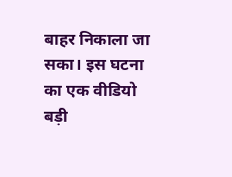बाहर निकाला जा सका। इस घटना का एक वीडियो बड़ी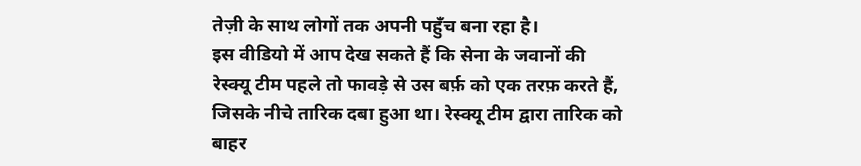तेज़ी के साथ लोगों तक अपनी पहुँच बना रहा है।
इस वीडियो में आप देख सकते हैं कि सेना के जवानों की रेस्क्यू टीम पहले तो फावड़े से उस बर्फ़ को एक तरफ़ करते हैं, जिसके नीचे तारिक दबा हुआ था। रेस्क्यू टीम द्वारा तारिक को बाहर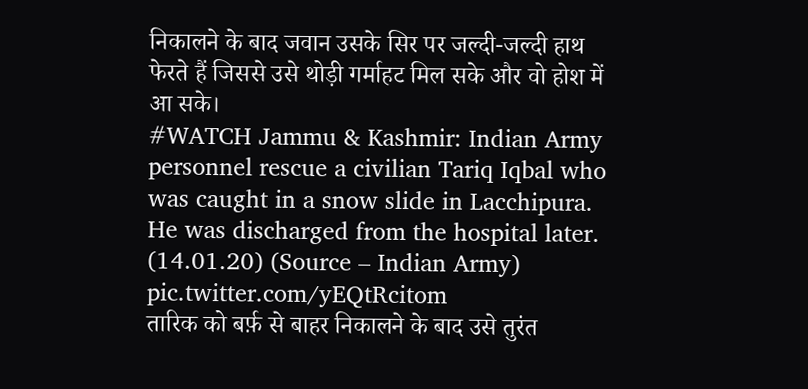निकालने के बाद जवान उसके सिर पर जल्दी-जल्दी हाथ फेरते हैं जिससे उसे थोड़ी गर्माहट मिल सके और वो होश में आ सके।
#WATCH Jammu & Kashmir: Indian Army personnel rescue a civilian Tariq Iqbal who was caught in a snow slide in Lacchipura. He was discharged from the hospital later. (14.01.20) (Source – Indian Army) pic.twitter.com/yEQtRcitom
तारिक को बर्फ़ से बाहर निकालने के बाद उसे तुरंत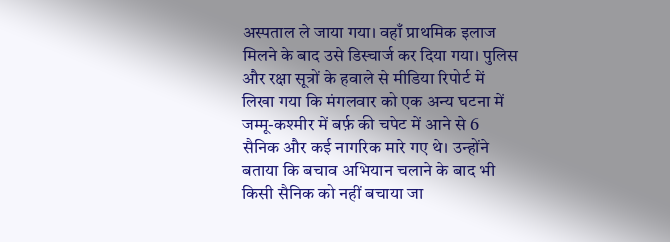अस्पताल ले जाया गया। वहाँ प्राथमिक इलाज मिलने के बाद उसे डिस्चार्ज कर दिया गया। पुलिस और रक्षा सूत्रों के हवाले से मीडिया रिपोर्ट में लिखा गया कि मंगलवार को एक अन्य घटना में जम्मू-कश्मीर में बर्फ़ की चपेट में आने से 6 सैनिक और कई नागरिक मारे गए थे। उन्होंने बताया कि बचाव अभियान चलाने के बाद भी किसी सैनिक को नहीं बचाया जा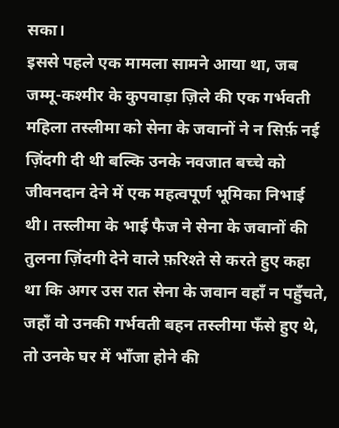सका।
इससे पहले एक मामला सामने आया था, जब जम्मू-कश्मीर के कुपवाड़ा ज़िले की एक गर्भवती महिला तस्लीमा को सेना के जवानों ने न सिर्फ़ नई ज़िंदगी दी थी बल्कि उनके नवजात बच्चे को जीवनदान देने में एक महत्वपूर्ण भूमिका निभाई थी। तस्लीमा के भाई फैज ने सेना के जवानों की तुलना ज़िंदगी देने वाले फ़रिश्ते से करते हुए कहा था कि अगर उस रात सेना के जवान वहाँ न पहुँचते, जहाँ वो उनकी गर्भवती बहन तस्लीमा फँसे हुए थे, तो उनके घर में भाँजा होने की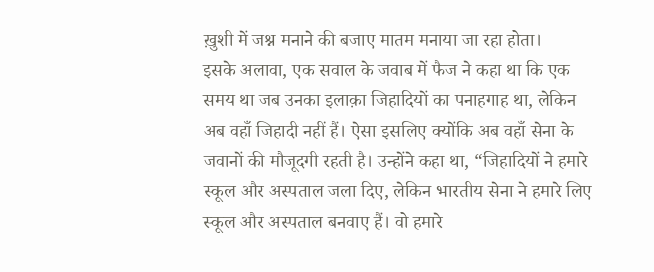ख़ुशी में जश्न मनाने की बजाए मातम मनाया जा रहा होता।
इसके अलावा, एक सवाल के जवाब में फैज ने कहा था कि एक समय था जब उनका इलाक़ा जिहादियों का पनाहगाह था, लेकिन अब वहाँ जिहादी नहीं हैं। ऐसा इसलिए क्योंकि अब वहाँ सेना के जवानों की मौजूदगी रहती है। उन्होंने कहा था, “जिहादियों ने हमारे स्कूल और अस्पताल जला दिए, लेकिन भारतीय सेना ने हमारे लिए स्कूल और अस्पताल बनवाए हैं। वो हमारे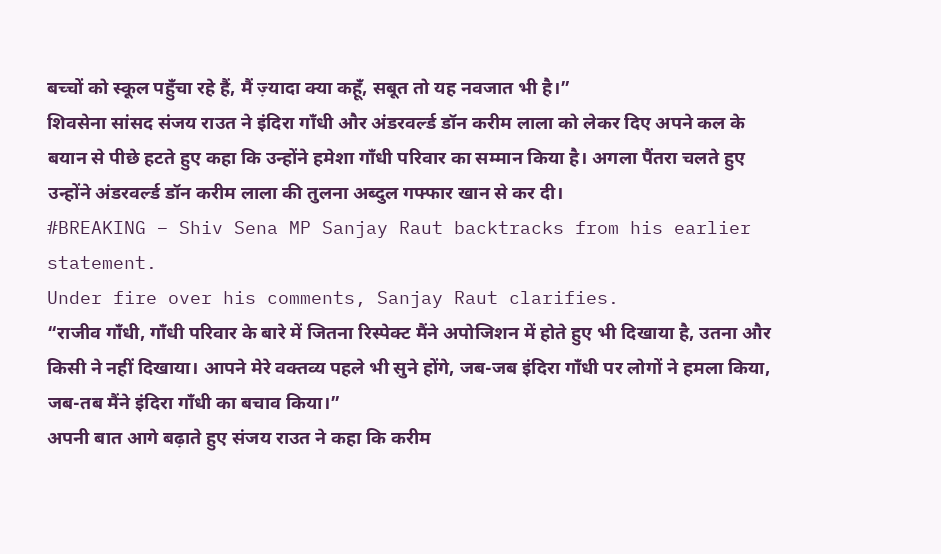बच्चों को स्कूल पहुँचा रहे हैं, मैं ज़्यादा क्या कहूँ, सबूत तो यह नवजात भी है।”
शिवसेना सांसद संजय राउत ने इंदिरा गाँधी और अंडरवर्ल्ड डॉन करीम लाला को लेकर दिए अपने कल के बयान से पीछे हटते हुए कहा कि उन्होंने हमेशा गाँधी परिवार का सम्मान किया है। अगला पैंतरा चलते हुए उन्होंने अंडरवर्ल्ड डॉन करीम लाला की तुलना अब्दुल गफ्फार खान से कर दी।
#BREAKING – Shiv Sena MP Sanjay Raut backtracks from his earlier statement.
Under fire over his comments, Sanjay Raut clarifies.
“राजीव गाँधी, गाँधी परिवार के बारे में जितना रिस्पेक्ट मैंने अपोजिशन में होते हुए भी दिखाया है, उतना और किसी ने नहीं दिखाया। आपने मेरे वक्तव्य पहले भी सुने होंगे, जब-जब इंदिरा गाँधी पर लोगों ने हमला किया, जब-तब मैंने इंदिरा गाँधी का बचाव किया।”
अपनी बात आगे बढ़ाते हुए संजय राउत ने कहा कि करीम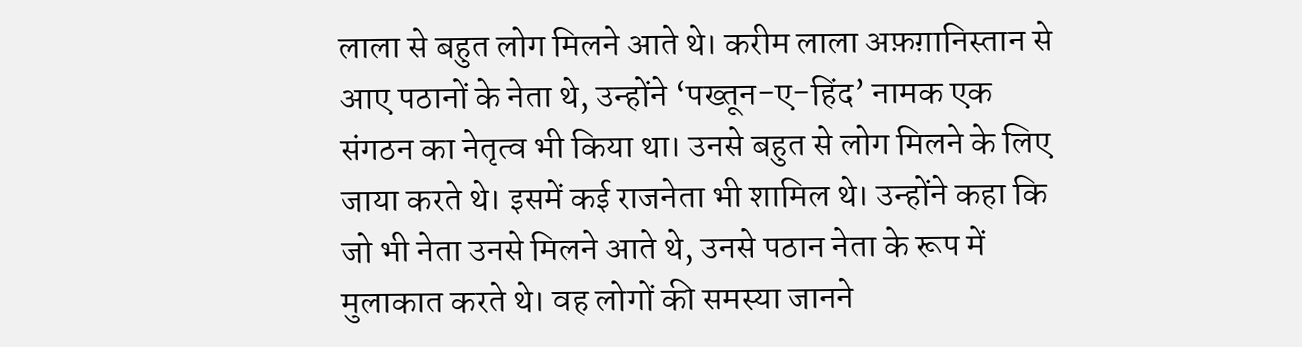लाला से बहुत लोग मिलने आते थे। करीम लाला अफ़ग़ानिस्तान से आए पठानों के नेता थे, उन्होंने ‘पख्तून-ए-हिंद’ नामक एक संगठन का नेतृत्व भी किया था। उनसे बहुत से लोग मिलने के लिए जाया करते थे। इसमें कई राजनेता भी शामिल थे। उन्होंने कहा कि जो भी नेता उनसे मिलने आते थे, उनसे पठान नेता के रूप में मुलाकात करते थे। वह लोगों की समस्या जानने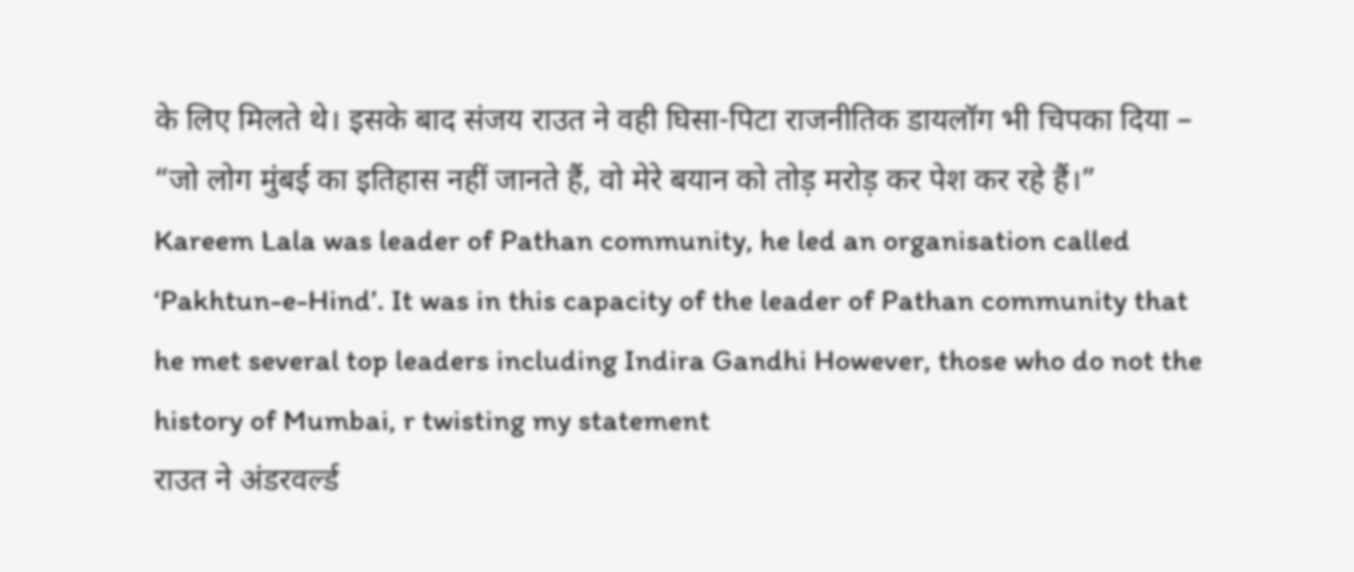के लिए मिलते थे। इसके बाद संजय राउत ने वही घिसा-पिटा राजनीतिक डायलॉग भी चिपका दिया – “जो लोग मुंबई का इतिहास नहीं जानते हैं, वो मेरे बयान को तोड़ मरोड़ कर पेश कर रहे हैं।”
Kareem Lala was leader of Pathan community, he led an organisation called ‘Pakhtun-e-Hind’. It was in this capacity of the leader of Pathan community that he met several top leaders including Indira Gandhi However, those who do not the history of Mumbai, r twisting my statement
राउत ने अंडरवर्ल्ड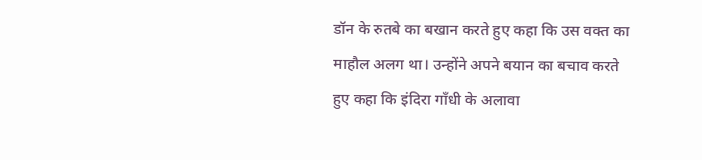डॉन के रुतबे का बखान करते हुए कहा कि उस वक्त का माहौल अलग था। उन्होंने अपने बयान का बचाव करते हुए कहा कि इंदिरा गाँधी के अलावा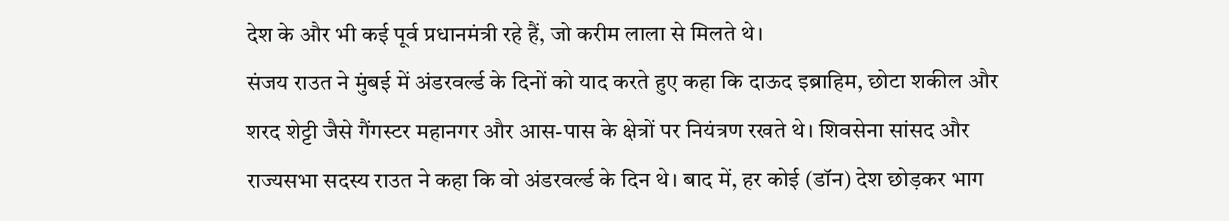देश के और भी कई पूर्व प्रधानमंत्री रहे हैं, जो करीम लाला से मिलते थे।
संजय राउत ने मुंबई में अंडरवर्ल्ड के दिनों को याद करते हुए कहा कि दाऊद इब्राहिम, छोटा शकील और शरद शेट्टी जैसे गैंगस्टर महानगर और आस-पास के क्षेत्रों पर नियंत्रण रखते थे। शिवसेना सांसद और राज्यसभा सदस्य राउत ने कहा कि वो अंडरवर्ल्ड के दिन थे। बाद में, हर कोई (डॉन) देश छोड़कर भाग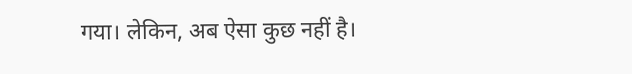गया। लेकिन, अब ऐसा कुछ नहीं है।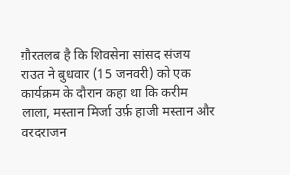ग़ौरतलब है कि शिवसेना सांसद संजय राउत ने बुधवार (15 जनवरी) को एक कार्यक्रम के दौरान कहा था कि करीम लाला, मस्तान मिर्जा उर्फ़ हाजी मस्तान और वरदराजन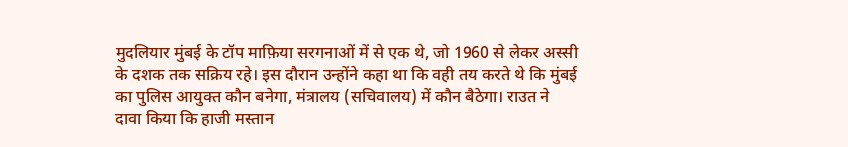मुदलियार मुंबई के टॉप माफ़िया सरगनाओं में से एक थे, जो 1960 से लेकर अस्सी के दशक तक सक्रिय रहे। इस दौरान उन्होंने कहा था कि वही तय करते थे कि मुंबई का पुलिस आयुक्त कौन बनेगा, मंत्रालय (सचिवालय) में कौन बैठेगा। राउत ने दावा किया कि हाजी मस्तान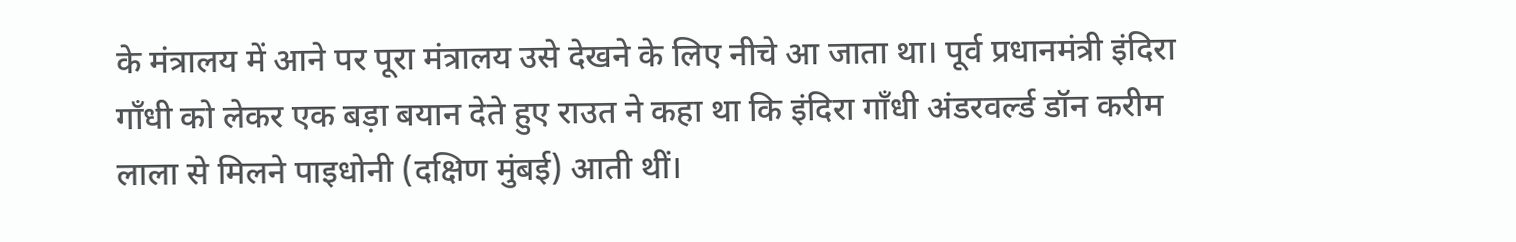के मंत्रालय में आने पर पूरा मंत्रालय उसे देखने के लिए नीचे आ जाता था। पूर्व प्रधानमंत्री इंदिरा गाँधी को लेकर एक बड़ा बयान देते हुए राउत ने कहा था कि इंदिरा गाँधी अंडरवर्ल्ड डॉन करीम लाला से मिलने पाइधोनी (दक्षिण मुंबई) आती थीं।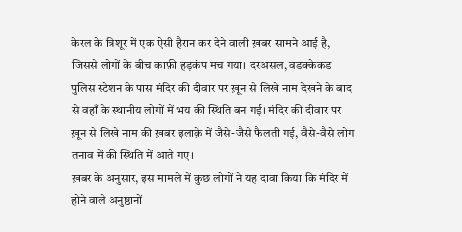केरल के त्रिशूर में एक ऐसी हैरान कर देने वाली ख़बर सामने आई है, जिससे लोगों के बीच काफ़ी हड़कंप मच गया। दरअसल, वडक्केकड पुलिस स्टेशन के पास मंदिर की दीवार पर ख़ून से लिखे नाम देखने के बाद से वहाँ के स्थानीय लोगों में भय की स्थिति बन गई। मंदिर की दीवार पर ख़ून से लिखे नाम की ख़बर इलाक़े में जैसे-जैसे फैलती गई, वैसे-वैसे लोग तनाव में की स्थिति में आते गए।
ख़बर के अनुसार, इस मामले में कुछ लोगों ने यह दावा किया कि मंदिर में होने वाले अनुष्ठानों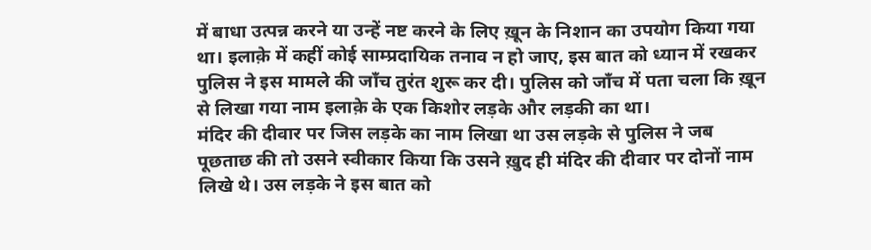में बाधा उत्पन्न करने या उन्हें नष्ट करने के लिए ख़ून के निशान का उपयोग किया गया था। इलाक़े में कहीं कोई साम्प्रदायिक तनाव न हो जाए, इस बात को ध्यान में रखकर पुलिस ने इस मामले की जाँच तुरंत शुरू कर दी। पुलिस को जाँच में पता चला कि ख़ून से लिखा गया नाम इलाक़े के एक किशोर लड़के और लड़की का था।
मंदिर की दीवार पर जिस लड़के का नाम लिखा था उस लड़के से पुलिस ने जब पूछताछ की तो उसने स्वीकार किया कि उसने ख़ुद ही मंदिर की दीवार पर दोनों नाम लिखे थे। उस लड़के ने इस बात को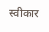स्वीकार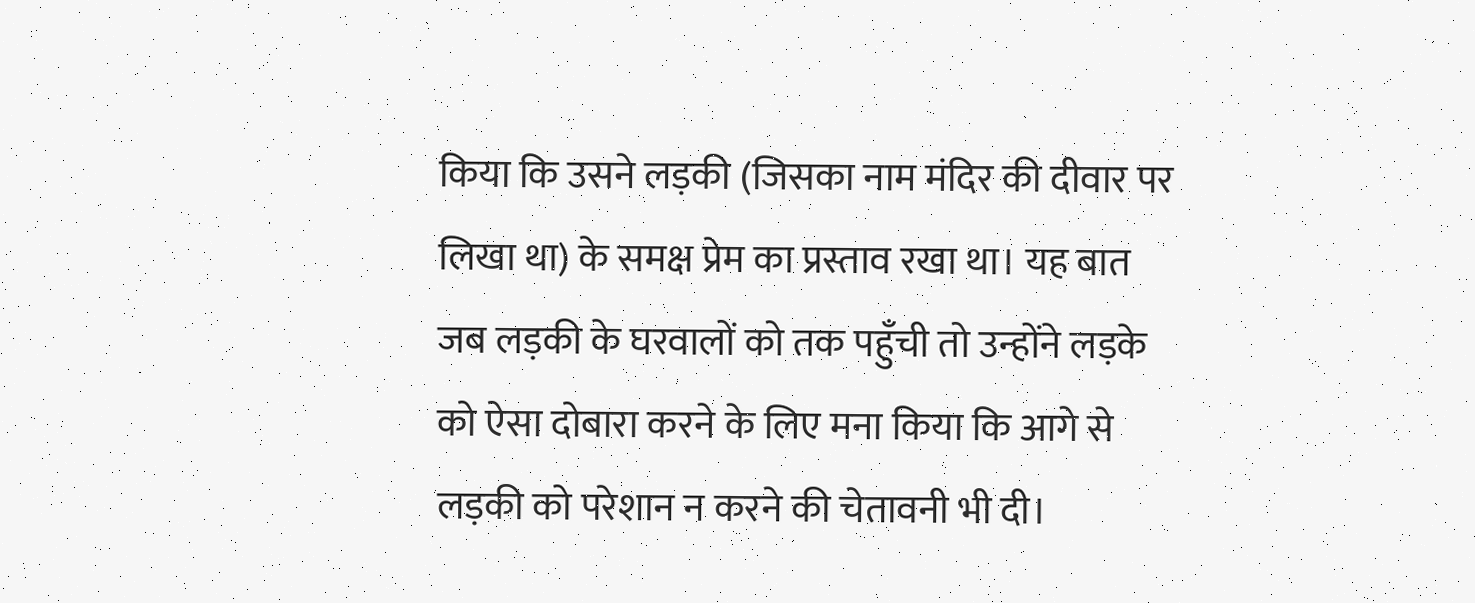किया कि उसने लड़की (जिसका नाम मंदिर की दीवार पर लिखा था) के समक्ष प्रेम का प्रस्ताव रखा था। यह बात जब लड़की के घरवालों को तक पहुँची तो उन्होंने लड़के को ऐसा दोबारा करने के लिए मना किया कि आगे से लड़की को परेशान न करने की चेतावनी भी दी।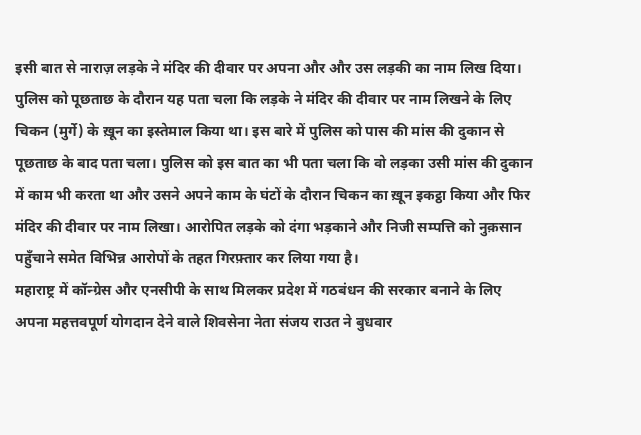इसी बात से नाराज़ लड़के ने मंदिर की दीवार पर अपना और और उस लड़की का नाम लिख दिया।
पुलिस को पूछताछ के दौरान यह पता चला कि लड़के ने मंदिर की दीवार पर नाम लिखने के लिए चिकन (मुर्गे) के ख़ून का इस्तेमाल किया था। इस बारे में पुलिस को पास की मांस की दुकान से पूछताछ के बाद पता चला। पुलिस को इस बात का भी पता चला कि वो लड़का उसी मांस की दुकान में काम भी करता था और उसने अपने काम के घंटों के दौरान चिकन का ख़ून इकट्ठा किया और फिर मंदिर की दीवार पर नाम लिखा। आरोपित लड़के को दंगा भड़काने और निजी सम्पत्ति को नुक़सान पहुँचाने समेत विभिन्न आरोपों के तहत गिरफ़्तार कर लिया गया है।
महाराष्ट्र में कॉन्ग्रेस और एनसीपी के साथ मिलकर प्रदेश में गठबंधन की सरकार बनाने के लिए अपना महत्तवपूर्ण योगदान देने वाले शिवसेना नेता संजय राउत ने बुधवार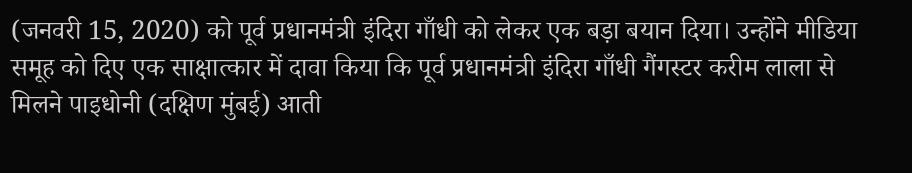(जनवरी 15, 2020) को पूर्व प्रधानमंत्री इंदिरा गाँधी को लेकर एक बड़ा बयान दिया। उन्होंने मीडिया समूह को दिए एक साक्षात्कार में दावा किया कि पूर्व प्रधानमंत्री इंदिरा गाँधी गैंगस्टर करीम लाला से मिलने पाइधोनी (दक्षिण मुंबई) आती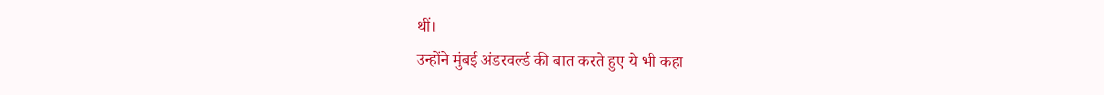थीं।
उन्होंने मुंबई अंडरवर्ल्ड की बात करते हुए ये भी कहा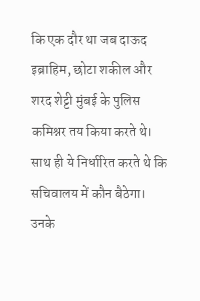कि एक दौर था जब दाऊद इब्राहिम, छोटा शकील और शरद शेट्टी मुंबई के पुलिस कमिश्नर तय किया करते थे। साथ ही ये निर्धारित करते थे कि सचिवालय में कौन बैठेगा। उनके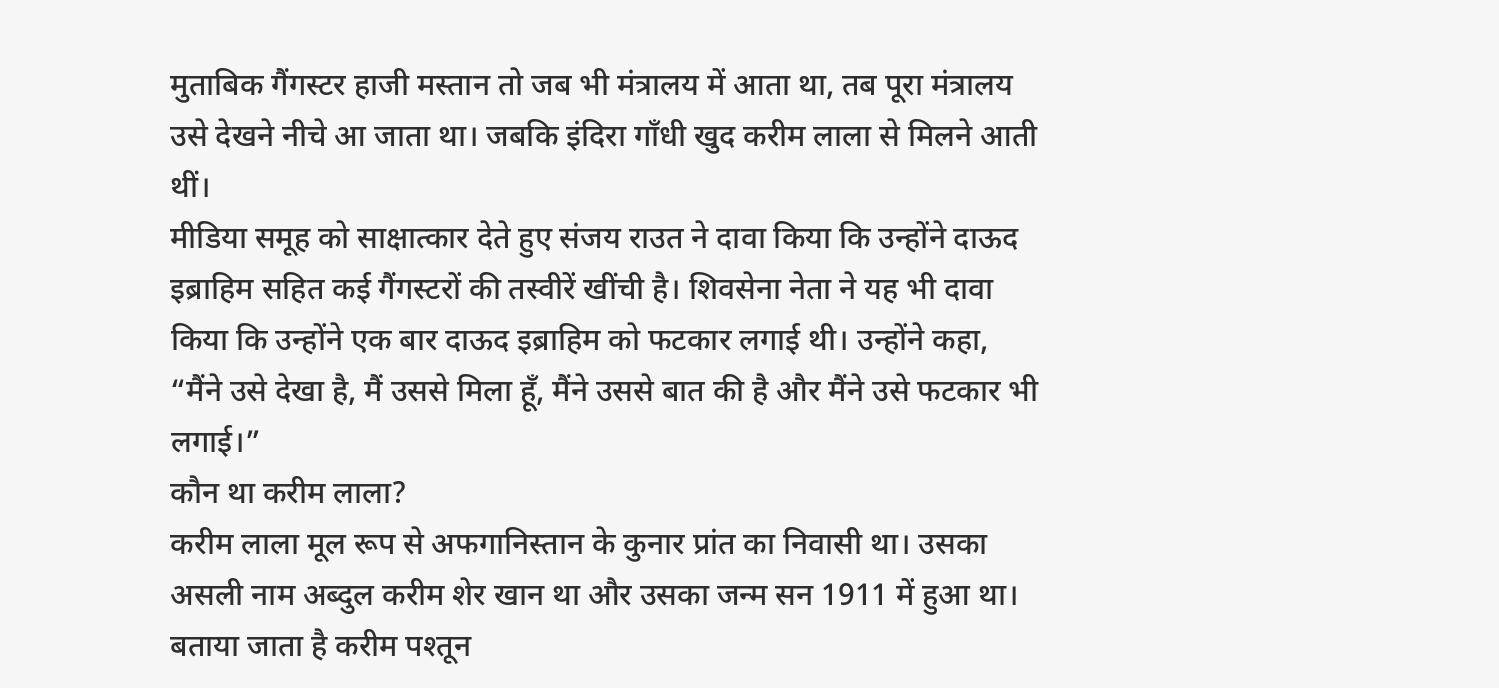मुताबिक गैंगस्टर हाजी मस्तान तो जब भी मंत्रालय में आता था, तब पूरा मंत्रालय उसे देखने नीचे आ जाता था। जबकि इंदिरा गाँधी खुद करीम लाला से मिलने आती थीं।
मीडिया समूह को साक्षात्कार देते हुए संजय राउत ने दावा किया कि उन्होंने दाऊद इब्राहिम सहित कई गैंगस्टरों की तस्वीरें खींची है। शिवसेना नेता ने यह भी दावा किया कि उन्होंने एक बार दाऊद इब्राहिम को फटकार लगाई थी। उन्होंने कहा, “मैंने उसे देखा है, मैं उससे मिला हूँ, मैंने उससे बात की है और मैंने उसे फटकार भी लगाई।”
कौन था करीम लाला?
करीम लाला मूल रूप से अफगानिस्तान के कुनार प्रांत का निवासी था। उसका असली नाम अब्दुल करीम शेर खान था और उसका जन्म सन 1911 में हुआ था। बताया जाता है करीम पश्तून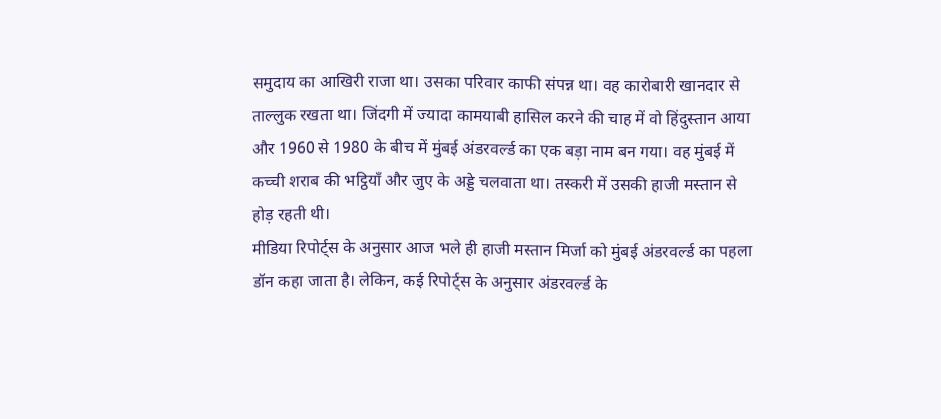समुदाय का आखिरी राजा था। उसका परिवार काफी संपन्न था। वह कारोबारी खानदार से ताल्लुक रखता था। जिंदगी में ज्यादा कामयाबी हासिल करने की चाह में वो हिंदुस्तान आया और 1960 से 1980 के बीच में मुंबई अंडरवर्ल्ड का एक बड़ा नाम बन गया। वह मुंबई में कच्ची शराब की भट्ठियाँ और जुए के अड्डे चलवाता था। तस्करी में उसकी हाजी मस्तान से होड़ रहती थी।
मीडिया रिपोर्ट्स के अनुसार आज भले ही हाजी मस्तान मिर्जा को मुंबई अंडरवर्ल्ड का पहला डॉन कहा जाता है। लेकिन, कई रिपोर्ट्स के अनुसार अंडरवर्ल्ड के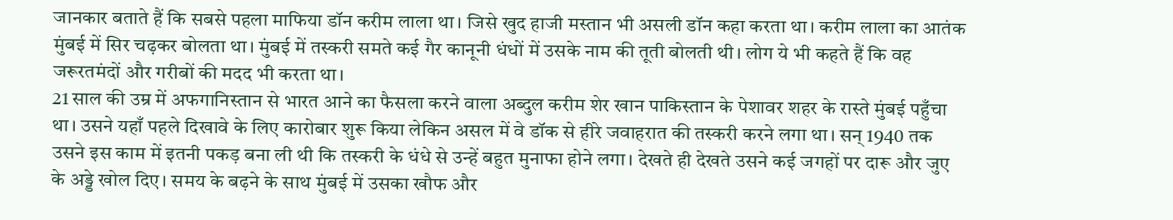जानकार बताते हैं कि सबसे पहला माफिया डॉन करीम लाला था। जिसे खुद हाजी मस्तान भी असली डॉन कहा करता था। करीम लाला का आतंक मुंबई में सिर चढ़कर बोलता था। मुंबई में तस्करी समते कई गैर कानूनी धंधों में उसके नाम की तूती बोलती थी। लोग ये भी कहते हैं कि वह जरूरतमंदों और गरीबों की मदद भी करता था।
21 साल की उम्र में अफगानिस्तान से भारत आने का फैसला करने वाला अब्दुल करीम शेर खान पाकिस्तान के पेशावर शहर के रास्ते मुंबई पहुँचा था। उसने यहाँ पहले दिखावे के लिए कारोबार शुरू किया लेकिन असल में वे डॉक से हीरे जवाहरात की तस्करी करने लगा था। सन् 1940 तक उसने इस काम में इतनी पकड़ बना ली थी कि तस्करी के धंधे से उन्हें बहुत मुनाफा होने लगा। देखते ही देखते उसने कई जगहों पर दारू और जुए के अड्डे खोल दिए। समय के बढ़ने के साथ मुंबई में उसका खौफ और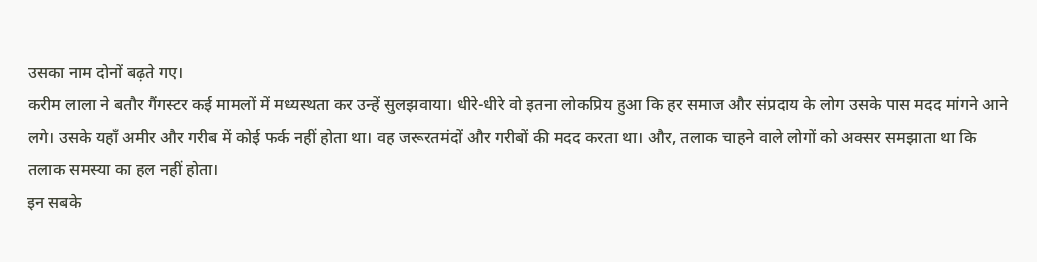उसका नाम दोनों बढ़ते गए।
करीम लाला ने बतौर गैंगस्टर कई मामलों में मध्यस्थता कर उन्हें सुलझवाया। धीरे-धीरे वो इतना लोकप्रिय हुआ कि हर समाज और संप्रदाय के लोग उसके पास मदद मांगने आने लगे। उसके यहाँ अमीर और गरीब में कोई फर्क नहीं होता था। वह जरूरतमंदों और गरीबों की मदद करता था। और, तलाक चाहने वाले लोगों को अक्सर समझाता था कि तलाक समस्या का हल नहीं होता।
इन सबके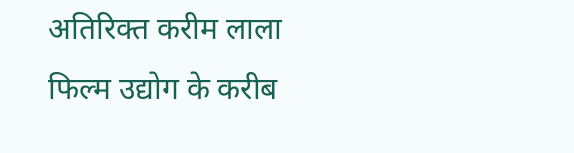अतिरिक्त करीम लाला फिल्म उद्योग के करीब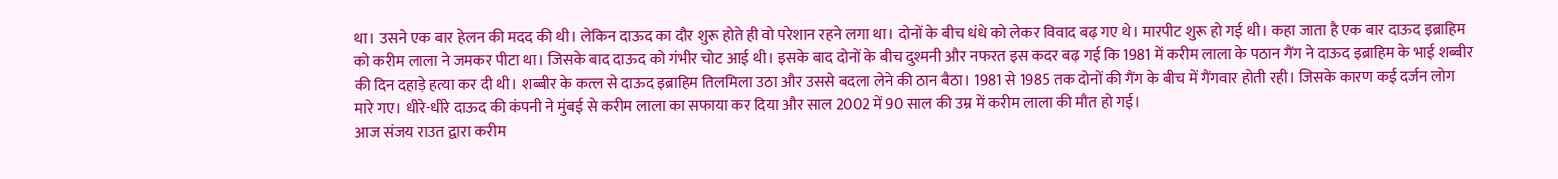था। उसने एक बार हेलन की मदद की थी। लेकिन दाऊद का दौर शुरू होते ही वो परेशान रहने लगा था। दोनों के बीच धंधे को लेकर विवाद बढ़ गए थे। मारपीट शुरू हो गई थी। कहा जाता है एक बार दाऊद इब्राहिम को करीम लाला ने जमकर पीटा था। जिसके बाद दाऊद को गंभीर चोट आई थी। इसके बाद दोनों के बीच दुश्मनी और नफरत इस कदर बढ़ गई कि 1981 में करीम लाला के पठान गैंग ने दाऊद इब्राहिम के भाई शब्बीर की दिन दहाड़े हत्या कर दी थी। शब्बीर के कत्ल से दाऊद इब्राहिम तिलमिला उठा और उससे बदला लेने की ठान बैठा। 1981 से 1985 तक दोनों की गैंग के बीच में गैंगवार होती रही। जिसके कारण कई दर्जन लोग मारे गए। धीरे-धीरे दाऊद की कंपनी ने मुंबई से करीम लाला का सफाया कर दिया और साल 2002 में 90 साल की उम्र में करीम लाला की मौत हो गई।
आज संजय राउत द्वारा करीम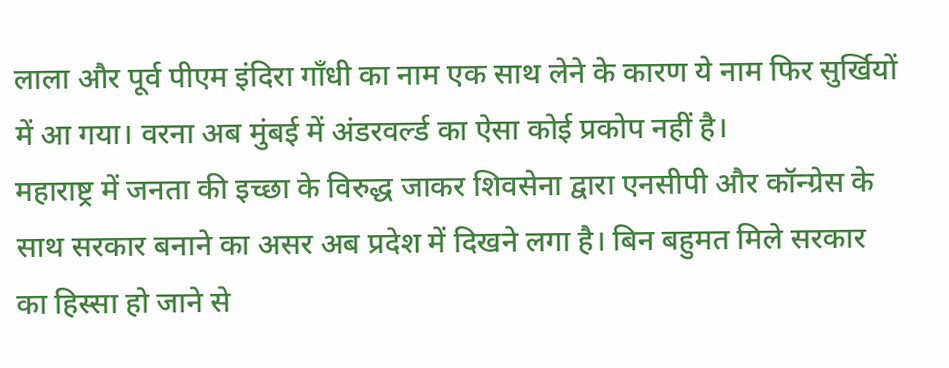लाला और पूर्व पीएम इंदिरा गाँधी का नाम एक साथ लेने के कारण ये नाम फिर सुर्खियों में आ गया। वरना अब मुंबई में अंडरवर्ल्ड का ऐसा कोई प्रकोप नहीं है।
महाराष्ट्र में जनता की इच्छा के विरुद्ध जाकर शिवसेना द्वारा एनसीपी और कॉन्ग्रेस के साथ सरकार बनाने का असर अब प्रदेश में दिखने लगा है। बिन बहुमत मिले सरकार का हिस्सा हो जाने से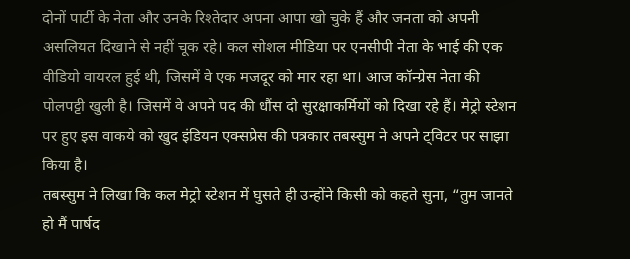दोनों पार्टी के नेता और उनके रिश्तेदार अपना आपा खो चुके हैं और जनता को अपनी असलियत दिखाने से नहीं चूक रहे। कल सोशल मीडिया पर एनसीपी नेता के भाई की एक वीडियो वायरल हुई थी, जिसमें वे एक मजदूर को मार रहा था। आज कॉन्ग्रेस नेता की पोलपट्टी खुली है। जिसमें वे अपने पद की धौंस दो सुरक्षाकर्मियों को दिखा रहे हैं। मेट्रो स्टेशन पर हुए इस वाकये को खुद इंडियन एक्सप्रेस की पत्रकार तबस्सुम ने अपने ट्विटर पर साझा किया है।
तबस्सुम ने लिखा कि कल मेट्रो स्टेशन में घुसते ही उन्होंने किसी को कहते सुना, “तुम जानते हो मैं पार्षद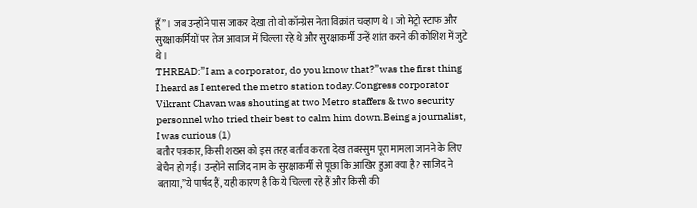हूँ”। जब उन्होंने पास जाकर देखा तो वो कॉन्ग्रेस नेता विक्रांत चव्हाण थे। जो मेट्रो स्टाफ और सुरक्षाकर्मियों पर तेज आवाज में चिल्ला रहे थे और सुरक्षाकर्मी उन्हें शांत करने की कोशिश में जुटे थे।
THREAD:”I am a corporator, do you know that?”was the first thing I heard as I entered the metro station today.Congress corporator Vikrant Chavan was shouting at two Metro staffers & two security personnel who tried their best to calm him down.Being a journalist, I was curious (1)
बतौर पत्रकार, किसी शख्स को इस तरह बर्ताव करता देख तबस्सुम पूरा मामला जानने के लिए बेचैन हो गईं। उन्होंने साजिद नाम के सुरक्षाकर्मी से पूछा कि आखिर हुआ क्या है? साजिद ने बताया,”ये पार्षद हैं, यही कारण है कि ये चिल्ला रहे हैं और किसी की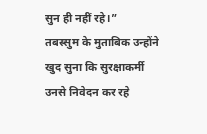सुन ही नहीं रहे।”
तबस्सुम के मुताबिक उन्होंने खुद सुना कि सुरक्षाकर्मी उनसे निवेदन कर रहे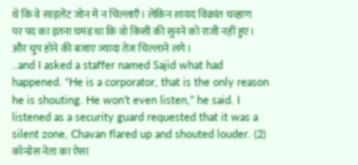थे कि वे साइलेंट जोन में न चिल्लाएँ। लेकिन शायद विक्रांत चव्हाण पर पद का इतना घमंड था कि वो किसी की सुनने को राजी नहीं हुए। और चुप होने की बजाए ज्यादा तेज चिल्लाने लगे।
..and I asked a staffer named Sajid what had happened. “He is a corporator, that is the only reason he is shouting. He won’t even listen,” he said. I listened as a security guard requested that it was a silent zone, Chavan flared up and shouted louder. (2)
कॉन्ग्रेस नेता का ऐसा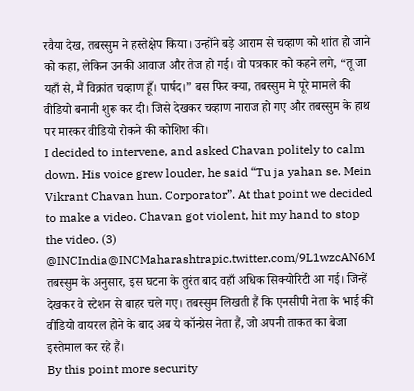रवैया देख, तबस्सुम ने हस्तेक्षेप किया। उन्होंने बड़े आराम से चव्हाण को शांत हो जाने को कहा, लेकिन उनकी आवाज और तेज हो गई। वो पत्रकार को कहने लगे, “तू जा यहाँ से, मैं विक्रांत चव्हाण हूँ। पार्षद।” बस फिर क्या, तबस्सुम मे पूरे मामले की वीडियो बनानी शुरू कर दी। जिसे देखकर चव्हाण नाराज हो गए और तबस्सुम के हाथ पर मारकर वीडियो रोकने की कोशिश की।
I decided to intervene, and asked Chavan politely to calm down. His voice grew louder, he said “Tu ja yahan se. Mein Vikrant Chavan hun. Corporator”. At that point we decided to make a video. Chavan got violent, hit my hand to stop the video. (3) @INCIndia@INCMaharashtrapic.twitter.com/9L1wzcAN6M
तबस्सुम के अनुसार, इस घटना के तुरंत बाद वहाँ अधिक सिक्योरिटी आ गई। जिन्हें देखकर वे स्टेशन से बाहर चले गए। तबस्सुम लिखती हैं कि एनसीपी नेता के भाई की वीडियो वायरल होने के बाद अब ये कॉन्ग्रेस नेता हैं, जो अपनी ताकत का बेजा इस्तेमाल कर रहे हैं।
By this point more security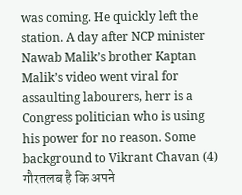was coming. He quickly left the station. A day after NCP minister Nawab Malik’s brother Kaptan Malik’s video went viral for assaulting labourers, herr is a Congress politician who is using his power for no reason. Some background to Vikrant Chavan (4)
गौरतलब है कि अपने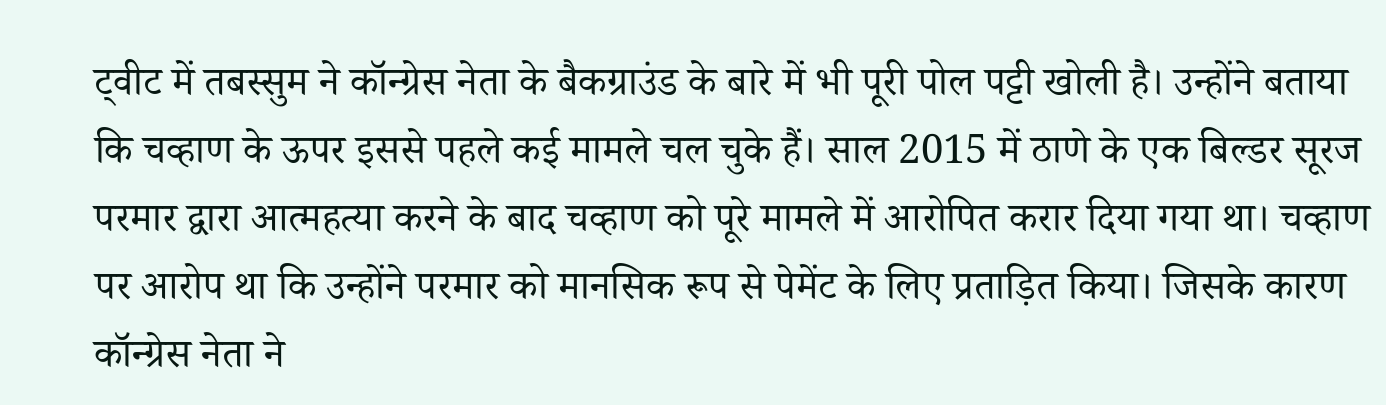ट्वीट में तबस्सुम ने कॉन्ग्रेस नेता के बैकग्राउंड के बारे में भी पूरी पोल पट्टी खोली है। उन्होंने बताया कि चव्हाण के ऊपर इससे पहले कई मामले चल चुके हैं। साल 2015 में ठाणे के एक बिल्डर सूरज परमार द्वारा आत्महत्या करने के बाद चव्हाण को पूरे मामले में आरोपित करार दिया गया था। चव्हाण पर आरोप था कि उन्होंने परमार को मानसिक रूप से पेमेंट के लिए प्रताड़ित किया। जिसके कारण कॉन्ग्रेस नेता ने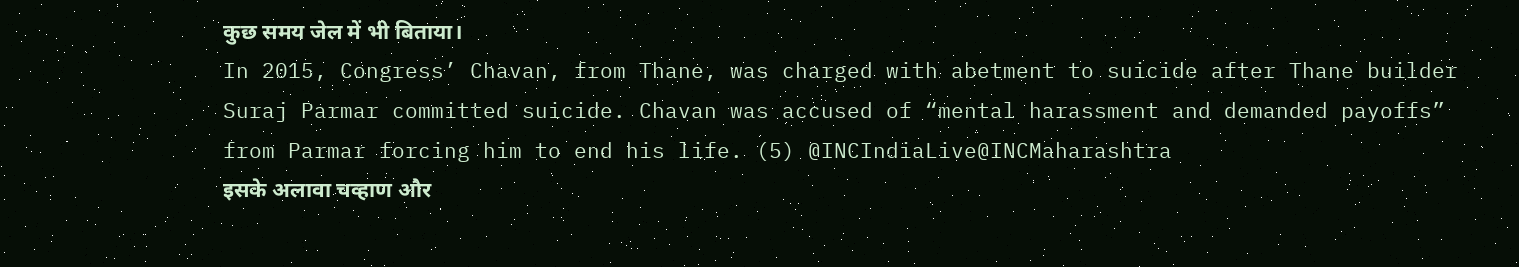कुछ समय जेल में भी बिताया।
In 2015, Congress’ Chavan, from Thane, was charged with abetment to suicide after Thane builder Suraj Parmar committed suicide. Chavan was accused of “mental harassment and demanded payoffs” from Parmar forcing him to end his life. (5) @INCIndiaLive@INCMaharashtra
इसके अलावा चव्हाण और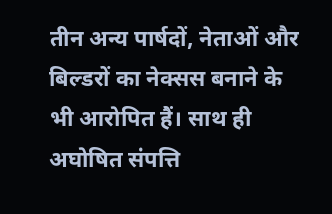तीन अन्य पार्षदों, नेताओं और बिल्डरों का नेक्सस बनाने के भी आरोपित हैं। साथ ही अघोषित संपत्ति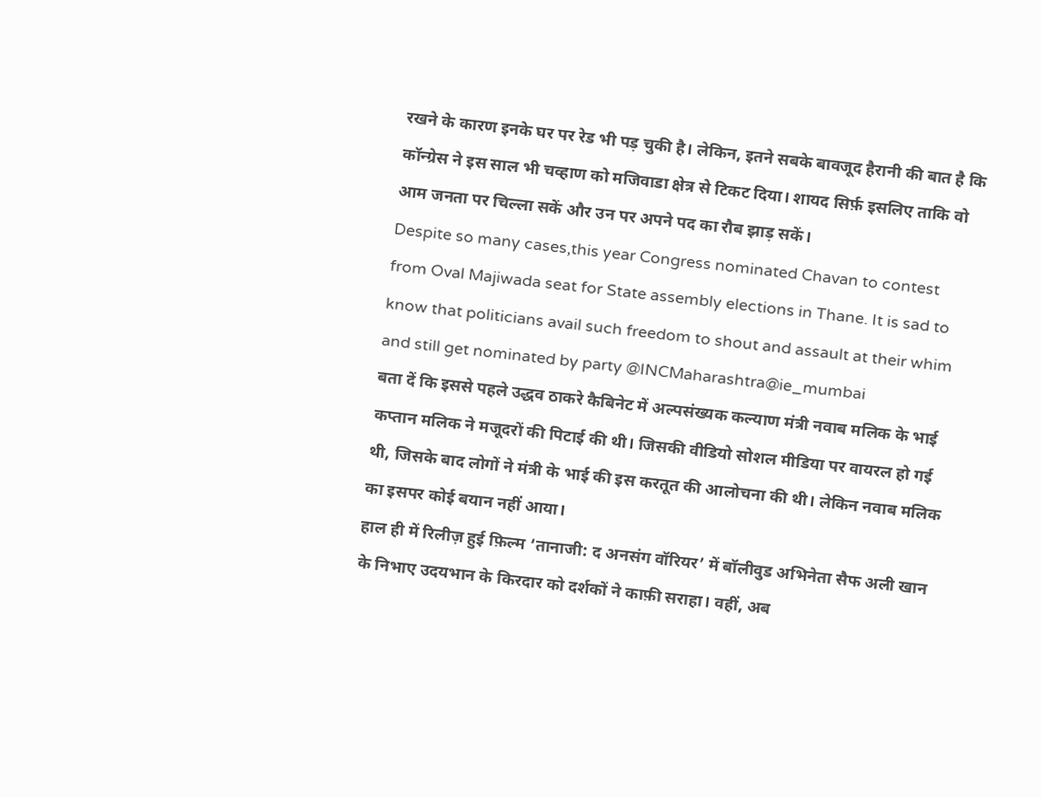रखने के कारण इनके घर पर रेड भी पड़ चुकी है। लेकिन, इतने सबके बावजूद हैरानी की बात है कि कॉन्ग्रेस ने इस साल भी चव्हाण को मजिवाडा क्षेत्र से टिकट दिया। शायद सिर्फ़ इसलिए ताकि वो आम जनता पर चिल्ला सकें और उन पर अपने पद का रौब झाड़ सकें।
Despite so many cases,this year Congress nominated Chavan to contest from Oval Majiwada seat for State assembly elections in Thane. It is sad to know that politicians avail such freedom to shout and assault at their whim and still get nominated by party @INCMaharashtra@ie_mumbai
बता दें कि इससे पहले उद्धव ठाकरे कैबिनेट में अल्पसंख्यक कल्याण मंत्री नवाब मलिक के भाई कप्तान मलिक ने मजूदरों की पिटाई की थी। जिसकी वीडियो सोशल मीडिया पर वायरल हो गई थी, जिसके बाद लोगों ने मंत्री के भाई की इस करतूत की आलोचना की थी। लेकिन नवाब मलिक का इसपर कोई बयान नहीं आया।
हाल ही में रिलीज़ हुई फ़िल्म ‘तानाजी: द अनसंग वॉरियर’ में बॉलीवुड अभिनेता सैफ अली खान के निभाए उदयभान के किरदार को दर्शकों ने काफ़ी सराहा। वहीं, अब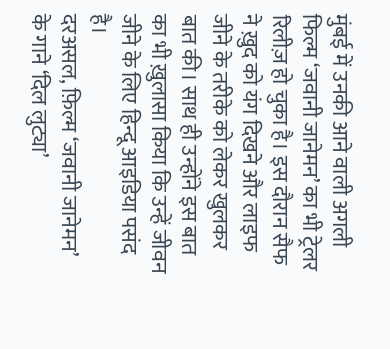मुंबई में उनकी आने वाली अगली फिल्म ‘जवानी जानेमन’ का भी ट्रेलर रिलीज़ हो चुका है। इस दौरान सैफ ने ख़ुद को यंग दिखने और लाइफ जीने के तरीके को लेकर खुलकर बात की। साथ ही उन्होंने इस बात का भी ख़ुलासा किया कि उन्हें जीवन जीने के लिए हिन्दू आइडिया पसंद है।
दरअसल, फ़िल्म ‘जवानी जानेमन’ के गाने ‘दिल लुट्या’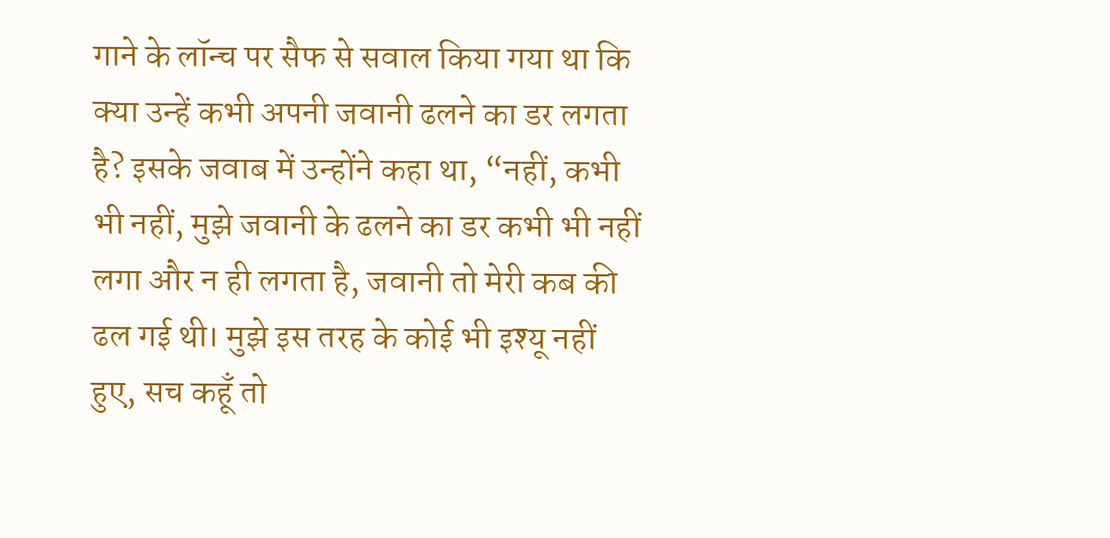गाने के लॉन्च पर सैफ से सवाल किया गया था कि क्या उन्हें कभी अपनी जवानी ढलने का डर लगता है? इसके जवाब में उन्होंने कहा था, “नहीं, कभी भी नहीं, मुझे जवानी के ढलने का डर कभी भी नहीं लगा और न ही लगता है, जवानी तो मेरी कब की ढल गई थी। मुझे इस तरह के कोई भी इश्यू नहीं हुए, सच कहूँ तो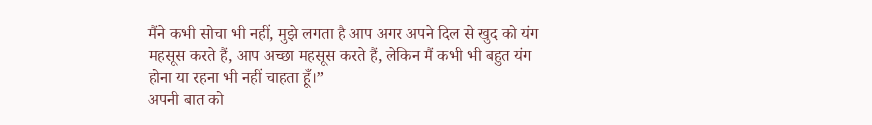मैंने कभी सोचा भी नहीं, मुझे लगता है आप अगर अपने दिल से खुद को यंग महसूस करते हैं, आप अच्छा महसूस करते हैं, लेकिन मैं कभी भी बहुत यंग होना या रहना भी नहीं चाहता हूँ।”
अपनी बात को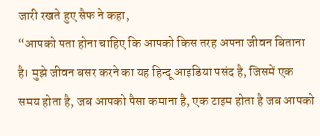जारी रखते हुए सैफ ने कहा,
“आपको पता होना चाहिए कि आपको किस तरह अपना जीवन बिताना है। मुझे जीवन बसर करने का यह हिन्दू आइडिया पसंद है, जिसमें एक समय होता है, जब आपको पैसा कमाना है, एक टाइम होता है जब आपको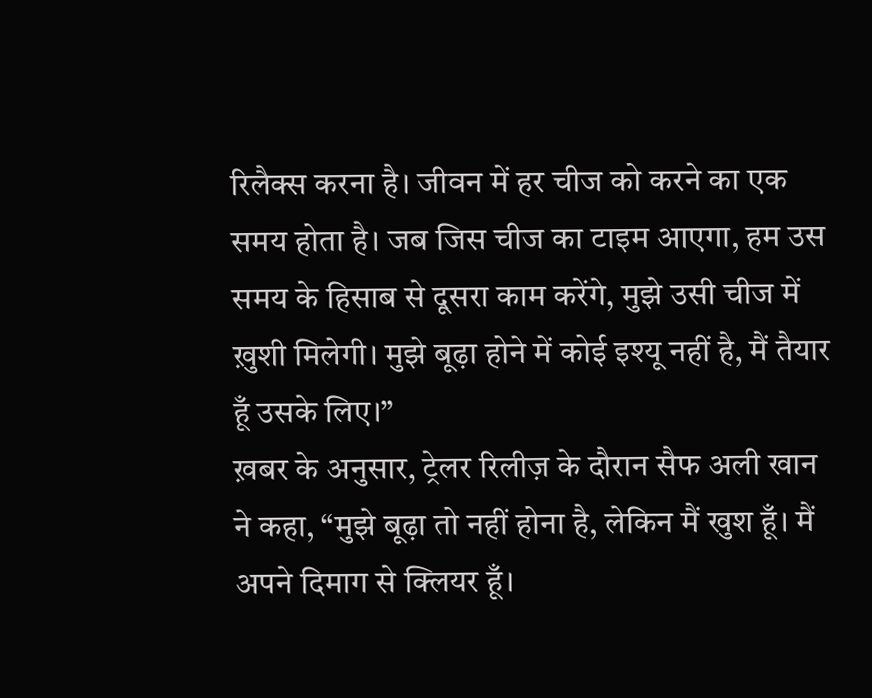रिलैक्स करना है। जीवन में हर चीज को करने का एक समय होता है। जब जिस चीज का टाइम आएगा, हम उस समय के हिसाब से दूसरा काम करेंगे, मुझे उसी चीज में ख़ुशी मिलेगी। मुझे बूढ़ा होने में कोई इश्यू नहीं है, मैं तैयार हूँ उसके लिए।”
ख़बर के अनुसार, ट्रेलर रिलीज़ के दौरान सैफ अली खान ने कहा, “मुझे बूढ़ा तो नहीं होना है, लेकिन मैं खुश हूँ। मैं अपने दिमाग से क्लियर हूँ।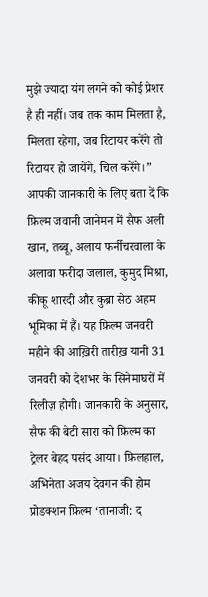मुझे ज्यादा यंग लगने को कोई प्रेशर है ही नहीं। जब तक काम मिलता है, मिलता रहेगा, जब रिटायर करेंगे तो रिटायर हो जायेंगे, चिल करेंगे।”
आपकी जानकारी के लिए बता दें कि फ़िल्म जवानी जानेमन में सैफ अली खान, तब्बू, अलाय फर्नीचरवाला के अलावा फरीदा जलाल, कुमुद मिश्रा, कीकू शारदी और कुब्रा सेठ अहम भूमिका में हैं। यह फ़िल्म जनवरी महीने की आख़िरी तारीख़ यानी 31 जनवरी को देशभर के सिनेमाघरों में रिलीज़ होगी। जानकारी के अनुसार, सैफ की बेटी सारा को फ़िल्म का ट्रेलर बेहद पसंद आया। फ़िलहाल, अभिनेता अजय देवगन की होम प्रोडक्शन फ़िल्म ‘तानाजी: द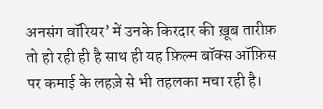अनसंग वॉरियर’ में उनके किरदार की ख़ूब तारीफ़ तो हो रही ही है साथ ही यह फ़िल्म बॉक्स ऑफ़िस पर कमाई के लहज़े से भी तहलका मचा रही है।